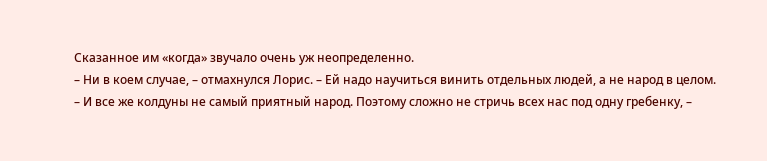Сказанное им «когда» звучало очень уж неопределенно.
– Ни в коем случае, – отмахнулся Лорис. – Ей надо научиться винить отдельных людей, а не народ в целом.
– И все же колдуны не самый приятный народ. Поэтому сложно не стричь всех нас под одну гребенку, –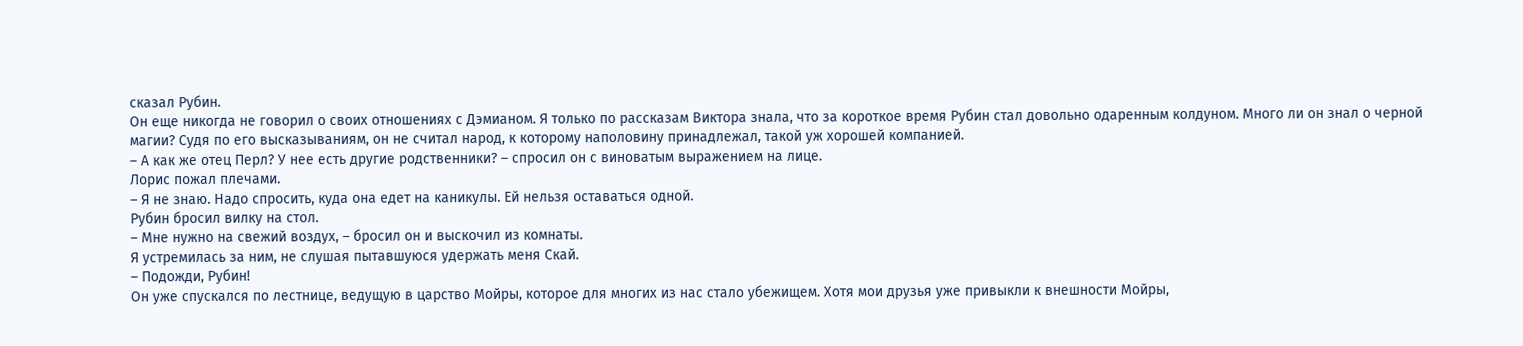сказал Рубин.
Он еще никогда не говорил о своих отношениях с Дэмианом. Я только по рассказам Виктора знала, что за короткое время Рубин стал довольно одаренным колдуном. Много ли он знал о черной магии? Судя по его высказываниям, он не считал народ, к которому наполовину принадлежал, такой уж хорошей компанией.
– А как же отец Перл? У нее есть другие родственники? – спросил он с виноватым выражением на лице.
Лорис пожал плечами.
– Я не знаю. Надо спросить, куда она едет на каникулы. Ей нельзя оставаться одной.
Рубин бросил вилку на стол.
– Мне нужно на свежий воздух, – бросил он и выскочил из комнаты.
Я устремилась за ним, не слушая пытавшуюся удержать меня Скай.
– Подожди, Рубин!
Он уже спускался по лестнице, ведущую в царство Мойры, которое для многих из нас стало убежищем. Хотя мои друзья уже привыкли к внешности Мойры,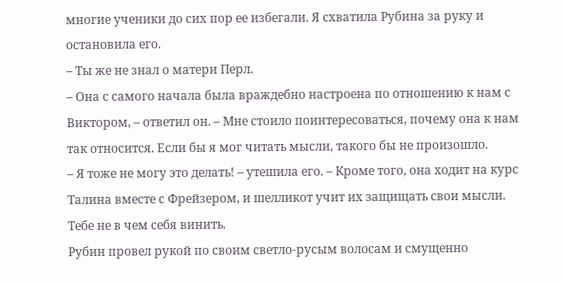многие ученики до сих пор ее избегали. Я схватила Рубина за руку и остановила его.
– Ты же не знал о матери Перл.
– Она с самого начала была враждебно настроена по отношению к нам с Виктором, – ответил он. – Мне стоило поинтересоваться, почему она к нам так относится. Если бы я мог читать мысли, такого бы не произошло.
– Я тоже не могу это делать! – утешила его. – Кроме того, она ходит на курс Талина вместе с Фрейзером, и шелликот учит их защищать свои мысли. Тебе не в чем себя винить.
Рубин провел рукой по своим светло-русым волосам и смущенно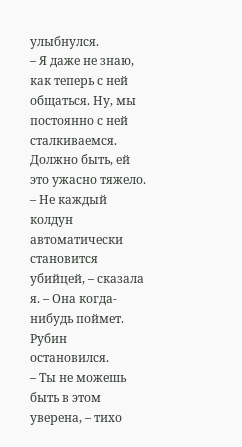улыбнулся.
– Я даже не знаю, как теперь с ней общаться. Ну, мы постоянно с ней сталкиваемся. Должно быть, ей это ужасно тяжело.
– Не каждый колдун автоматически становится убийцей, – сказала я. – Она когда-нибудь поймет.
Рубин остановился.
– Ты не можешь быть в этом уверена, – тихо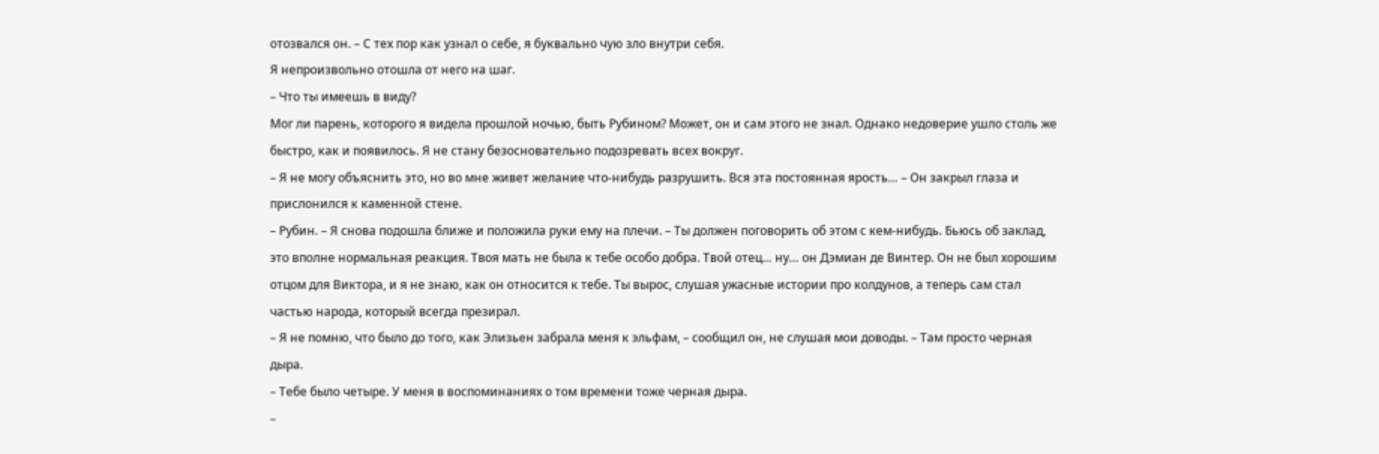отозвался он. – С тех пор как узнал о себе, я буквально чую зло внутри себя.
Я непроизвольно отошла от него на шаг.
– Что ты имеешь в виду?
Мог ли парень, которого я видела прошлой ночью, быть Рубином? Может, он и сам этого не знал. Однако недоверие ушло столь же быстро, как и появилось. Я не стану безосновательно подозревать всех вокруг.
– Я не могу объяснить это, но во мне живет желание что-нибудь разрушить. Вся эта постоянная ярость… – Он закрыл глаза и прислонился к каменной стене.
– Рубин. – Я снова подошла ближе и положила руки ему на плечи. – Ты должен поговорить об этом с кем-нибудь. Бьюсь об заклад, это вполне нормальная реакция. Твоя мать не была к тебе особо добра. Твой отец… ну… он Дэмиан де Винтер. Он не был хорошим отцом для Виктора, и я не знаю, как он относится к тебе. Ты вырос, слушая ужасные истории про колдунов, а теперь сам стал частью народа, который всегда презирал.
– Я не помню, что было до того, как Элизьен забрала меня к эльфам, – сообщил он, не слушая мои доводы. – Там просто черная дыра.
– Тебе было четыре. У меня в воспоминаниях о том времени тоже черная дыра.
–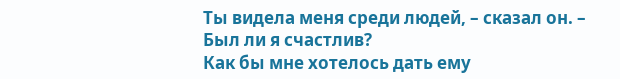Ты видела меня среди людей, – сказал он. – Был ли я счастлив?
Как бы мне хотелось дать ему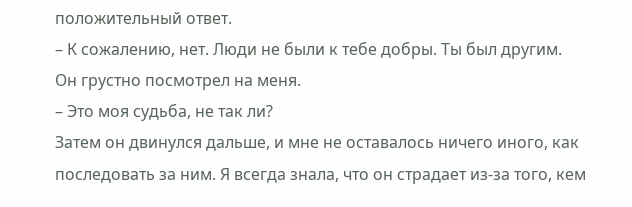положительный ответ.
– К сожалению, нет. Люди не были к тебе добры. Ты был другим.
Он грустно посмотрел на меня.
– Это моя судьба, не так ли?
Затем он двинулся дальше, и мне не оставалось ничего иного, как последовать за ним. Я всегда знала, что он страдает из-за того, кем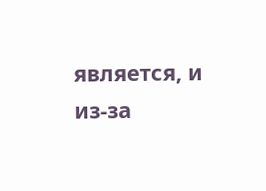является, и из-за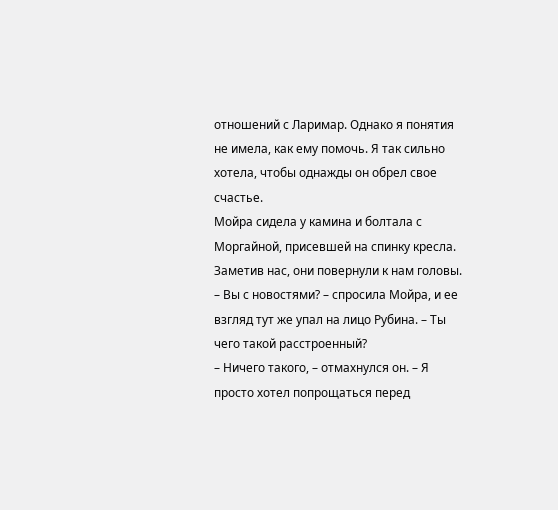отношений с Ларимар. Однако я понятия не имела, как ему помочь. Я так сильно хотела, чтобы однажды он обрел свое счастье.
Мойра сидела у камина и болтала с Моргайной, присевшей на спинку кресла. Заметив нас, они повернули к нам головы.
– Вы с новостями? – спросила Мойра, и ее взгляд тут же упал на лицо Рубина. – Ты чего такой расстроенный?
– Ничего такого, – отмахнулся он. – Я просто хотел попрощаться перед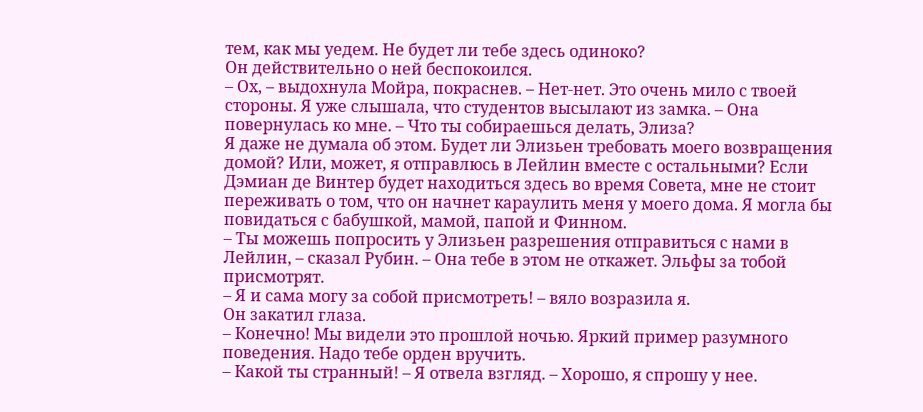тем, как мы уедем. Не будет ли тебе здесь одиноко?
Он действительно о ней беспокоился.
– Ох, – выдохнула Мойра, покраснев. – Нет-нет. Это очень мило с твоей стороны. Я уже слышала, что студентов высылают из замка. – Она повернулась ко мне. – Что ты собираешься делать, Элиза?
Я даже не думала об этом. Будет ли Элизьен требовать моего возвращения домой? Или, может, я отправлюсь в Лейлин вместе с остальными? Если Дэмиан де Винтер будет находиться здесь во время Совета, мне не стоит переживать о том, что он начнет караулить меня у моего дома. Я могла бы повидаться с бабушкой, мамой, папой и Финном.
– Ты можешь попросить у Элизьен разрешения отправиться с нами в Лейлин, – сказал Рубин. – Она тебе в этом не откажет. Эльфы за тобой присмотрят.
– Я и сама могу за собой присмотреть! – вяло возразила я.
Он закатил глаза.
– Конечно! Мы видели это прошлой ночью. Яркий пример разумного поведения. Надо тебе орден вручить.
– Какой ты странный! – Я отвела взгляд. – Хорошо, я спрошу у нее.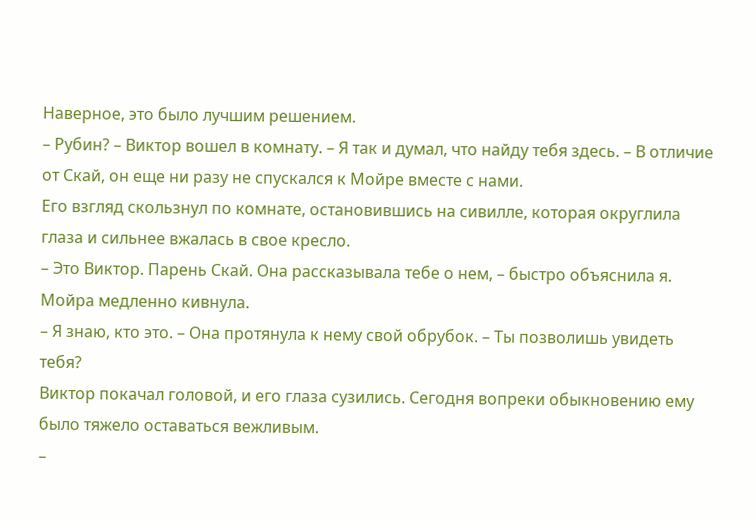Наверное, это было лучшим решением.
– Рубин? – Виктор вошел в комнату. – Я так и думал, что найду тебя здесь. – В отличие от Скай, он еще ни разу не спускался к Мойре вместе с нами.
Его взгляд скользнул по комнате, остановившись на сивилле, которая округлила глаза и сильнее вжалась в свое кресло.
– Это Виктор. Парень Скай. Она рассказывала тебе о нем, – быстро объяснила я.
Мойра медленно кивнула.
– Я знаю, кто это. – Она протянула к нему свой обрубок. – Ты позволишь увидеть тебя?
Виктор покачал головой, и его глаза сузились. Сегодня вопреки обыкновению ему было тяжело оставаться вежливым.
–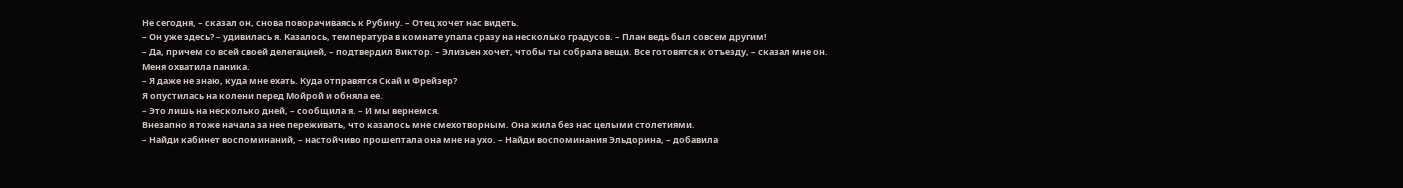Не сегодня, – сказал он, снова поворачиваясь к Рубину. – Отец хочет нас видеть.
– Он уже здесь? – удивилась я. Казалось, температура в комнате упала сразу на несколько градусов. – План ведь был совсем другим!
– Да, причем со всей своей делегацией, – подтвердил Виктор. – Элизьен хочет, чтобы ты собрала вещи. Все готовятся к отъезду, – сказал мне он.
Меня охватила паника.
– Я даже не знаю, куда мне ехать. Куда отправятся Скай и Фрейзер?
Я опустилась на колени перед Мойрой и обняла ее.
– Это лишь на несколько дней, – сообщила я. – И мы вернемся.
Внезапно я тоже начала за нее переживать, что казалось мне смехотворным. Она жила без нас целыми столетиями.
– Найди кабинет воспоминаний, – настойчиво прошептала она мне на ухо. – Найди воспоминания Эльдорина, – добавила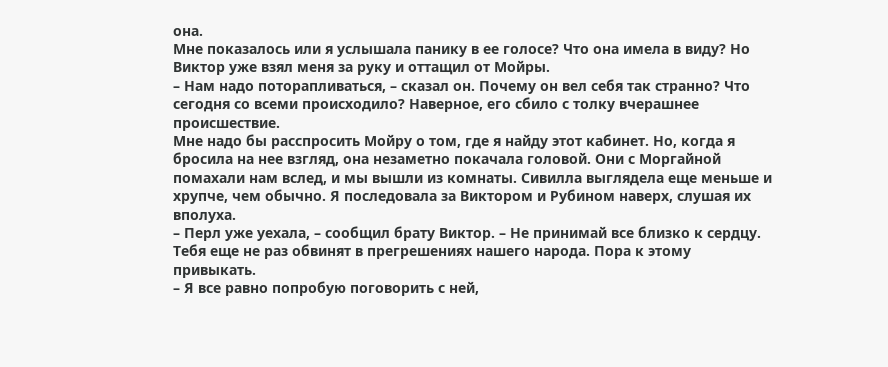она.
Мне показалось или я услышала панику в ее голосе? Что она имела в виду? Но Виктор уже взял меня за руку и оттащил от Мойры.
– Нам надо поторапливаться, – сказал он. Почему он вел себя так странно? Что сегодня со всеми происходило? Наверное, его сбило с толку вчерашнее происшествие.
Мне надо бы расспросить Мойру о том, где я найду этот кабинет. Но, когда я бросила на нее взгляд, она незаметно покачала головой. Они с Моргайной помахали нам вслед, и мы вышли из комнаты. Сивилла выглядела еще меньше и хрупче, чем обычно. Я последовала за Виктором и Рубином наверх, слушая их вполуха.
– Перл уже уехала, – сообщил брату Виктор. – Не принимай все близко к сердцу. Тебя еще не раз обвинят в прегрешениях нашего народа. Пора к этому привыкать.
– Я все равно попробую поговорить с ней,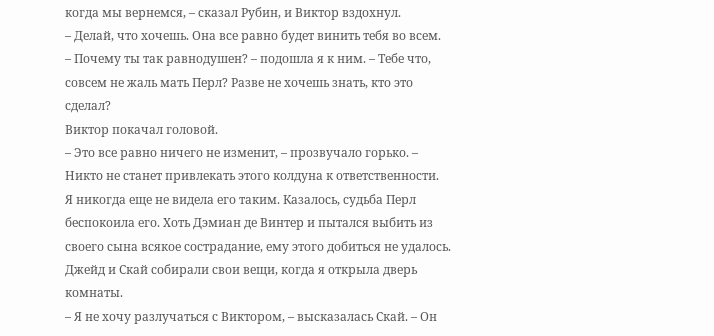когда мы вернемся, – сказал Рубин, и Виктор вздохнул.
– Делай, что хочешь. Она все равно будет винить тебя во всем.
– Почему ты так равнодушен? – подошла я к ним. – Тебе что, совсем не жаль мать Перл? Разве не хочешь знать, кто это сделал?
Виктор покачал головой.
– Это все равно ничего не изменит, – прозвучало горько. – Никто не станет привлекать этого колдуна к ответственности.
Я никогда еще не видела его таким. Казалось, судьба Перл беспокоила его. Хоть Дэмиан де Винтер и пытался выбить из своего сына всякое сострадание, ему этого добиться не удалось.
Джейд и Скай собирали свои вещи, когда я открыла дверь комнаты.
– Я не хочу разлучаться с Виктором, – высказалась Скай. – Он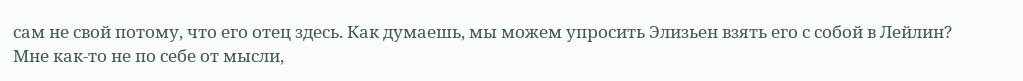сам не свой потому, что его отец здесь. Как думаешь, мы можем упросить Элизьен взять его с собой в Лейлин? Мне как-то не по себе от мысли,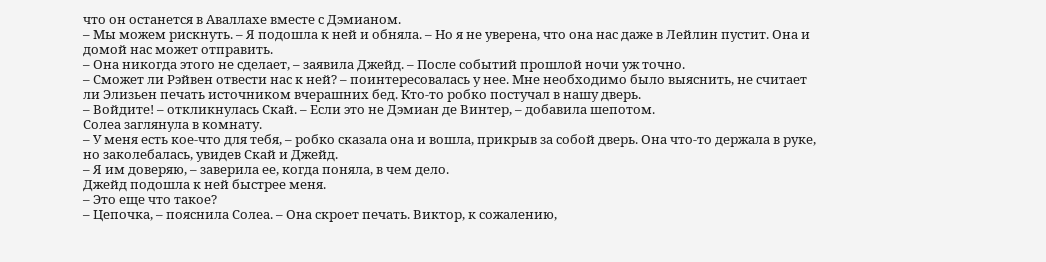что он останется в Аваллахе вместе с Дэмианом.
– Мы можем рискнуть. – Я подошла к ней и обняла. – Но я не уверена, что она нас даже в Лейлин пустит. Она и домой нас может отправить.
– Она никогда этого не сделает, – заявила Джейд. – После событий прошлой ночи уж точно.
– Сможет ли Рэйвен отвести нас к ней? – поинтересовалась у нее. Мне необходимо было выяснить, не считает ли Элизьен печать источником вчерашних бед. Кто-то робко постучал в нашу дверь.
– Войдите! – откликнулась Скай. – Если это не Дэмиан де Винтер, – добавила шепотом.
Солеа заглянула в комнату.
– У меня есть кое-что для тебя, – робко сказала она и вошла, прикрыв за собой дверь. Она что-то держала в руке, но заколебалась, увидев Скай и Джейд.
– Я им доверяю, – заверила ее, когда поняла, в чем дело.
Джейд подошла к ней быстрее меня.
– Это еще что такое?
– Цепочка, – пояснила Солеа. – Она скроет печать. Виктор, к сожалению,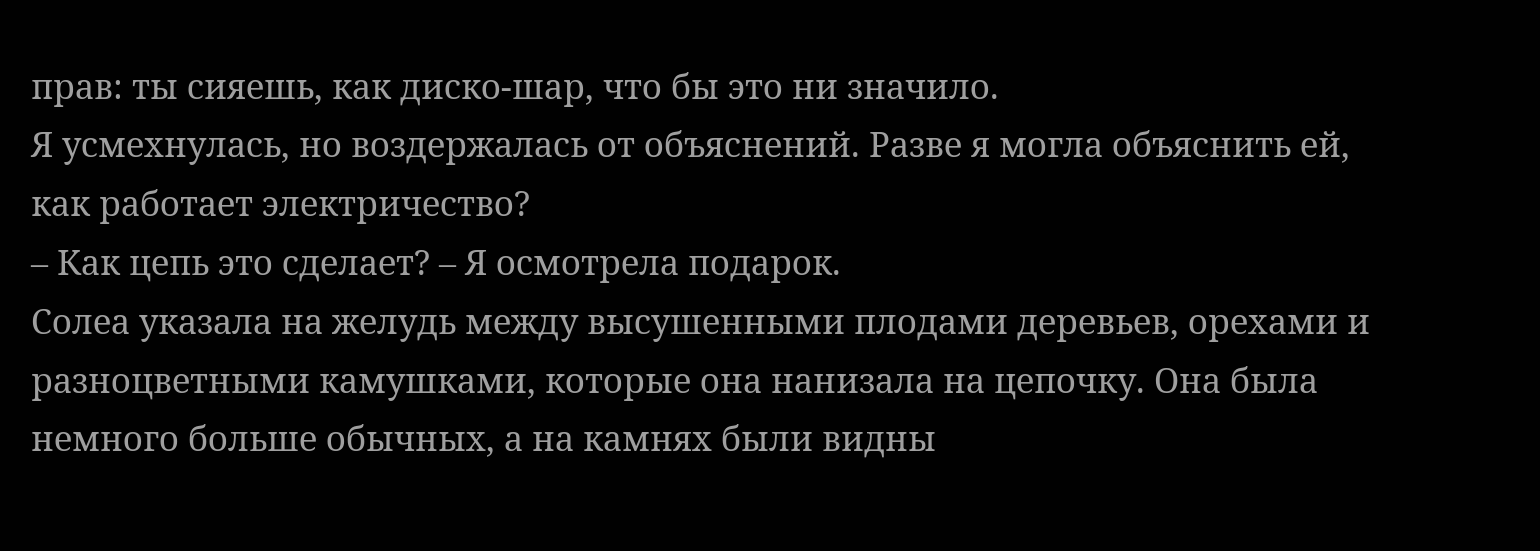прав: ты сияешь, как диско-шар, что бы это ни значило.
Я усмехнулась, но воздержалась от объяснений. Разве я могла объяснить ей, как работает электричество?
– Как цепь это сделает? – Я осмотрела подарок.
Солеа указала на желудь между высушенными плодами деревьев, орехами и разноцветными камушками, которые она нанизала на цепочку. Она была немного больше обычных, а на камнях были видны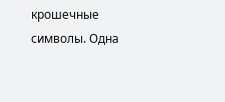крошечные символы. Одна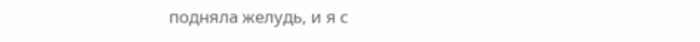подняла желудь, и я с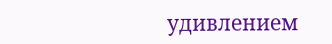удивлением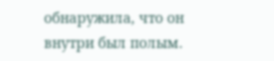обнаружила, что он внутри был полым.